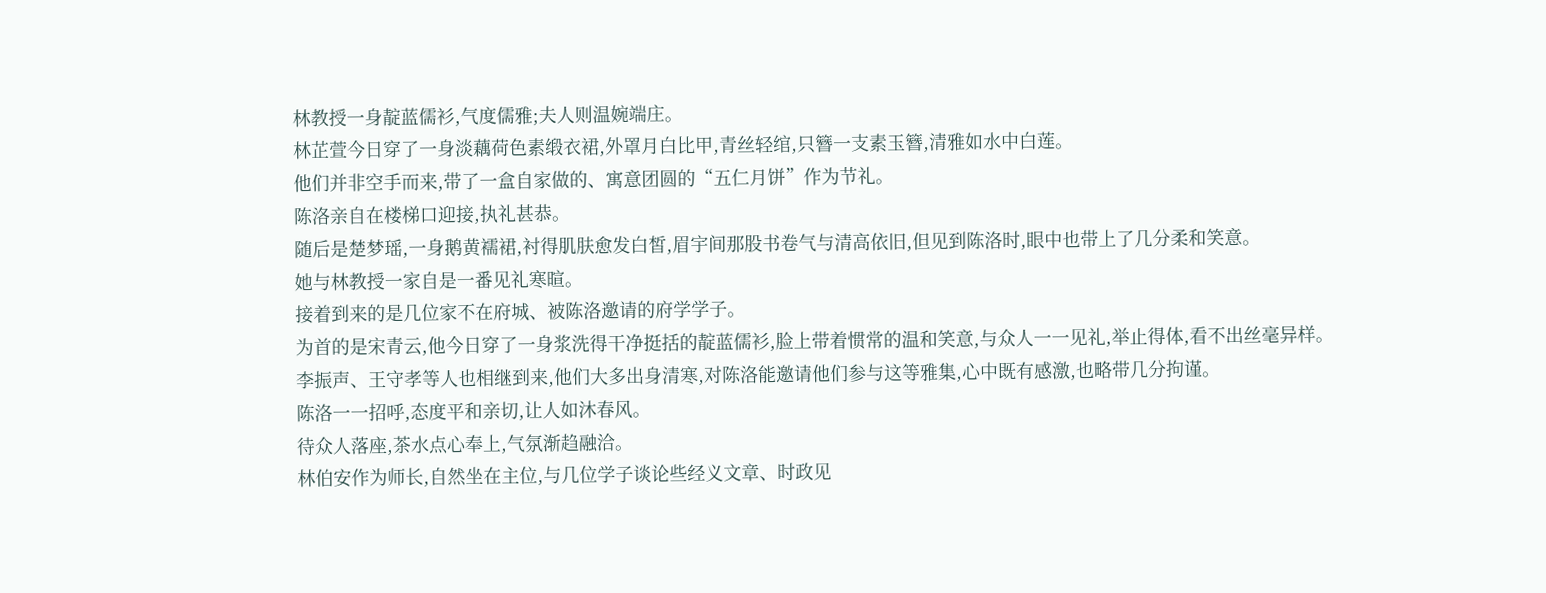林教授一身靛蓝儒衫,气度儒雅;夫人则温婉端庄。
林芷萱今日穿了一身淡藕荷色素缎衣裙,外罩月白比甲,青丝轻绾,只簪一支素玉簪,清雅如水中白莲。
他们并非空手而来,带了一盒自家做的、寓意团圆的“五仁月饼”作为节礼。
陈洛亲自在楼梯口迎接,执礼甚恭。
随后是楚梦瑶,一身鹅黄襦裙,衬得肌肤愈发白皙,眉宇间那股书卷气与清高依旧,但见到陈洛时,眼中也带上了几分柔和笑意。
她与林教授一家自是一番见礼寒暄。
接着到来的是几位家不在府城、被陈洛邀请的府学学子。
为首的是宋青云,他今日穿了一身浆洗得干净挺括的靛蓝儒衫,脸上带着惯常的温和笑意,与众人一一见礼,举止得体,看不出丝毫异样。
李振声、王守孝等人也相继到来,他们大多出身清寒,对陈洛能邀请他们参与这等雅集,心中既有感激,也略带几分拘谨。
陈洛一一招呼,态度平和亲切,让人如沐春风。
待众人落座,茶水点心奉上,气氛渐趋融洽。
林伯安作为师长,自然坐在主位,与几位学子谈论些经义文章、时政见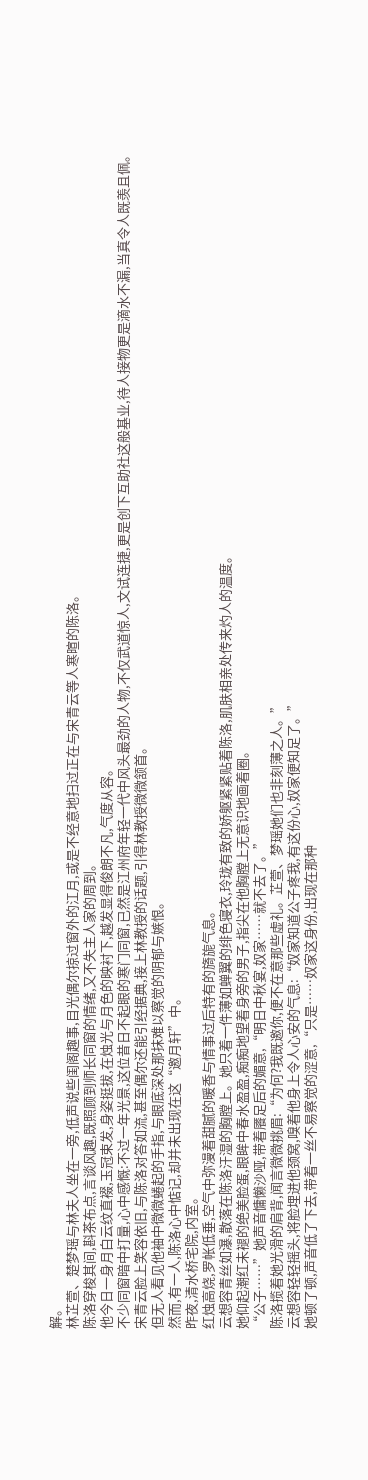解。
林芷萱、楚梦瑶与林夫人坐在一旁,低声说些闺阁趣事,目光偶尔掠过窗外的江月,或是不经意地扫过正在与宋青云等人寒暄的陈洛。
陈洛穿梭其间,斟茶布点,言谈风趣,既照顾到师长同窗的情绪,又不失主人家的周到。
他今日一身月白云纹直裰,玉冠束发,身姿挺拔,在烛光与月色的映衬下,越发显得俊朗不凡,气度从容。
不少同窗暗中打量,心中感慨:不过一年光景,这位昔日不起眼的寒门同窗,已然是江州府年轻一代中风头最劲的人物,不仅武道惊人,文试连捷,更是创下互助社这般基业,待人接物更是滴水不漏,当真令人既羡且佩。
宋青云脸上笑容依旧,与陈洛对答如流,甚至偶尔还能引经据典,接上林教授的话题,引得林教授微微颔首。
但无人看见他袖中微微蜷起的手指,与眼底深处那抹难以察觉的阴郁与嫉恨。
然而,有一人,陈洛心中惦记,却并未出现在这“邀月轩”中。
昨夜,清水桥宅院,内室。
红烛高烧,罗帐低垂,空气中弥漫着甜腻的暖香与情事过后特有的旖旎气息。
云想容青丝如瀑,散落在陈洛汗湿的胸膛上。她只着一件薄如蝉翼的绯色寝衣,玲珑有致的娇躯紧紧贴着陈洛,肌肤相亲处传来灼人的温度。
她仰起潮红未褪的绝美脸蛋,眼眸中春水盈盈,痴痴地望着身旁的男子,指尖在他胸膛上无意识地画着圈。
“公子……”她声音慵懒沙哑,带着餍足后的媚意,“明日中秋宴,奴家……就不去了。”
陈洛揽着她光滑的肩背,闻言微微挑眉:“为何?我既邀你,便不在意那些虚礼。芷萱、梦瑶她们也非刻薄之人。”
云想容轻轻摇头,将脸埋进他颈窝,嗅着他身上令人心安的气息:“奴家知道公子疼我,有这份心,奴家便知足了。”
她顿了顿,声音低了下去,带着一丝不易察觉的涩意,“只是……奴家这身份,出现在那种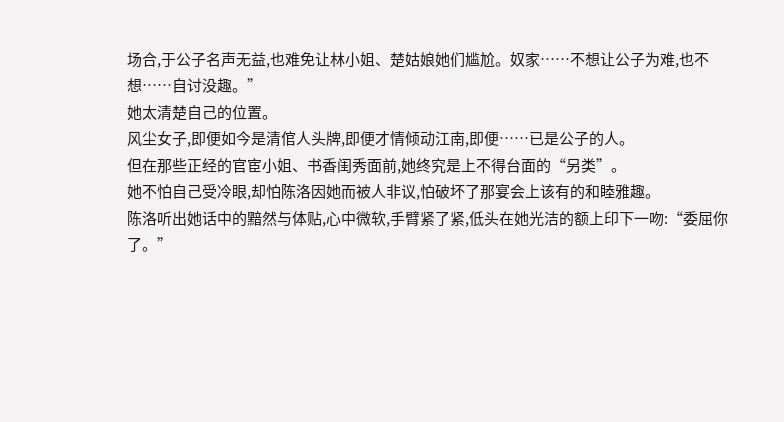场合,于公子名声无益,也难免让林小姐、楚姑娘她们尴尬。奴家……不想让公子为难,也不想……自讨没趣。”
她太清楚自己的位置。
风尘女子,即便如今是清倌人头牌,即便才情倾动江南,即便……已是公子的人。
但在那些正经的官宦小姐、书香闺秀面前,她终究是上不得台面的“另类”。
她不怕自己受冷眼,却怕陈洛因她而被人非议,怕破坏了那宴会上该有的和睦雅趣。
陈洛听出她话中的黯然与体贴,心中微软,手臂紧了紧,低头在她光洁的额上印下一吻:“委屈你了。”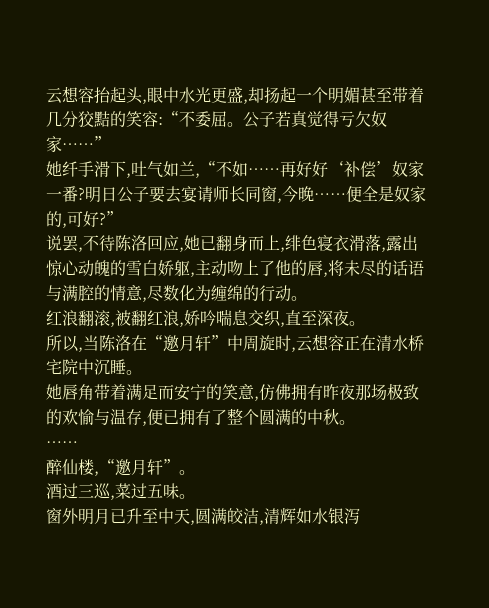云想容抬起头,眼中水光更盛,却扬起一个明媚甚至带着几分狡黠的笑容:“不委屈。公子若真觉得亏欠奴家……”
她纤手滑下,吐气如兰,“不如……再好好‘补偿’奴家一番?明日公子要去宴请师长同窗,今晚……便全是奴家的,可好?”
说罢,不待陈洛回应,她已翻身而上,绯色寝衣滑落,露出惊心动魄的雪白娇躯,主动吻上了他的唇,将未尽的话语与满腔的情意,尽数化为缠绵的行动。
红浪翻滚,被翻红浪,娇吟喘息交织,直至深夜。
所以,当陈洛在“邀月轩”中周旋时,云想容正在清水桥宅院中沉睡。
她唇角带着满足而安宁的笑意,仿佛拥有昨夜那场极致的欢愉与温存,便已拥有了整个圆满的中秋。
……
醉仙楼,“邀月轩”。
酒过三巡,菜过五味。
窗外明月已升至中天,圆满皎洁,清辉如水银泻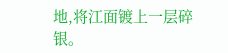地,将江面镀上一层碎银。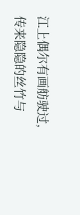江上偶尔有画舫驶过,传来隐隐的丝竹与